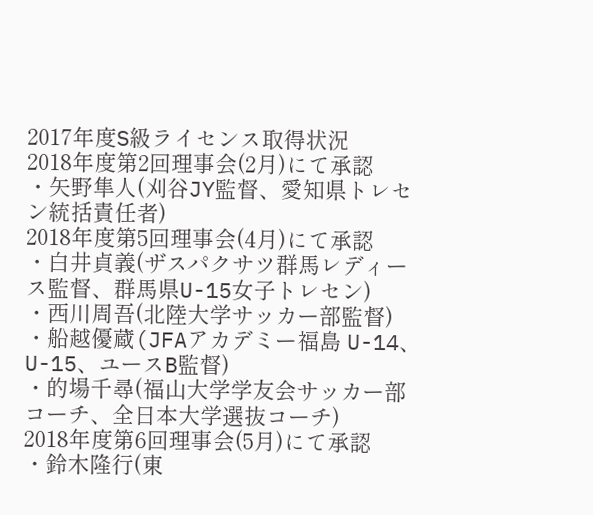2017年度S級ライセンス取得状況
2018年度第2回理事会(2月)にて承認
・矢野隼人(刈谷JY監督、愛知県トレセン統括責任者)
2018年度第5回理事会(4月)にて承認
・白井貞義(ザスパクサツ群馬レディース監督、群馬県U-15女子トレセン)
・西川周吾(北陸大学サッカー部監督)
・船越優蔵(JFAアカデミー福島 U-14、U-15、ユースB監督)
・的場千尋(福山大学学友会サッカー部コーチ、全日本大学選抜コーチ)
2018年度第6回理事会(5月)にて承認
・鈴木隆行(東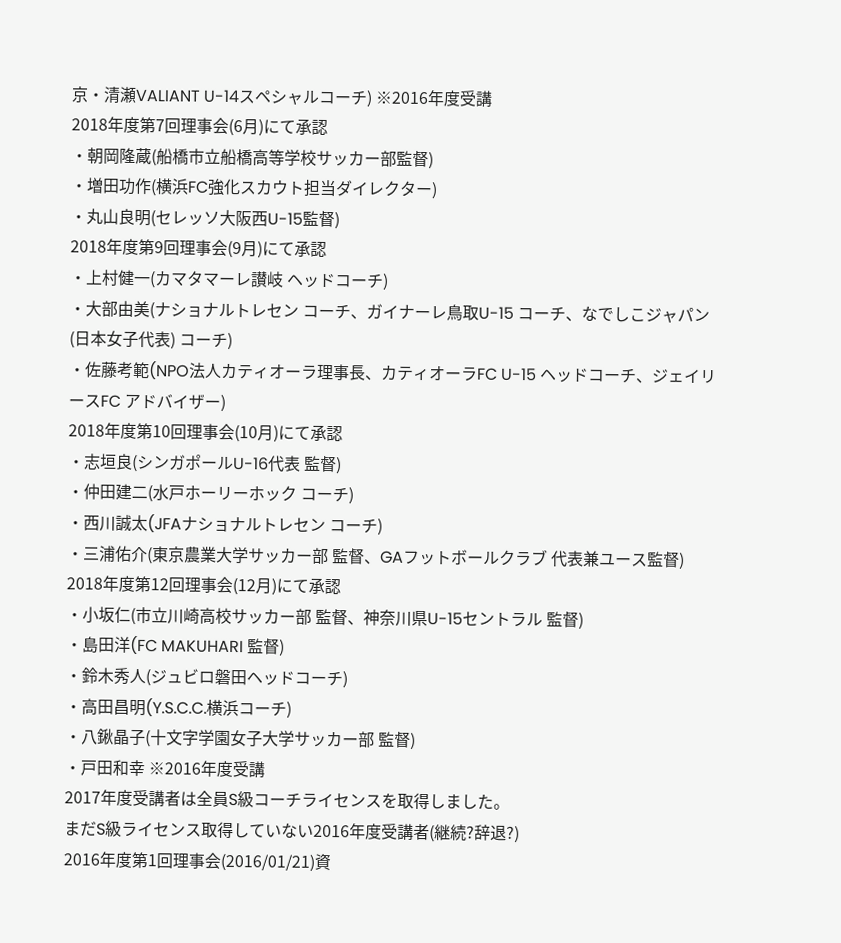京・清瀬VALIANT U-14スペシャルコーチ) ※2016年度受講
2018年度第7回理事会(6月)にて承認
・朝岡隆蔵(船橋市立船橋高等学校サッカー部監督)
・増田功作(横浜FC強化スカウト担当ダイレクター)
・丸山良明(セレッソ大阪西U-15監督)
2018年度第9回理事会(9月)にて承認
・上村健一(カマタマーレ讃岐 ヘッドコーチ)
・大部由美(ナショナルトレセン コーチ、ガイナーレ鳥取U-15 コーチ、なでしこジャパン(日本女子代表) コーチ)
・佐藤考範(NPO法人カティオーラ理事長、カティオーラFC U-15 ヘッドコーチ、ジェイリースFC アドバイザー)
2018年度第10回理事会(10月)にて承認
・志垣良(シンガポールU-16代表 監督)
・仲田建二(水戸ホーリーホック コーチ)
・西川誠太(JFAナショナルトレセン コーチ)
・三浦佑介(東京農業大学サッカー部 監督、GAフットボールクラブ 代表兼ユース監督)
2018年度第12回理事会(12月)にて承認
・小坂仁(市立川崎高校サッカー部 監督、神奈川県U-15セントラル 監督)
・島田洋(FC MAKUHARI 監督)
・鈴木秀人(ジュビロ磐田ヘッドコーチ)
・高田昌明(Y.S.C.C.横浜コーチ)
・八鍬晶子(十文字学園女子大学サッカー部 監督)
・戸田和幸 ※2016年度受講
2017年度受講者は全員S級コーチライセンスを取得しました。
まだS級ライセンス取得していない2016年度受講者(継続?辞退?)
2016年度第1回理事会(2016/01/21)資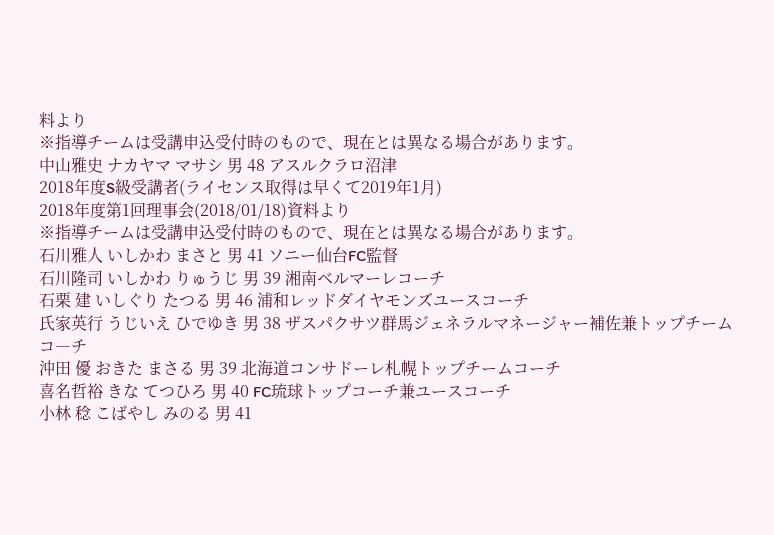料より
※指導チームは受講申込受付時のもので、現在とは異なる場合があります。
中山雅史 ナカヤマ マサシ 男 48 アスルクラロ沼津
2018年度S級受講者(ライセンス取得は早くて2019年1月)
2018年度第1回理事会(2018/01/18)資料より
※指導チームは受講申込受付時のもので、現在とは異なる場合があります。
石川雅人 いしかわ まさと 男 41 ソニー仙台FC監督
石川隆司 いしかわ りゅうじ 男 39 湘南ベルマーレコーチ
石栗 建 いしぐり たつる 男 46 浦和レッドダイヤモンズユースコーチ
氏家英行 うじいえ ひでゆき 男 38 ザスパクサツ群馬ジェネラルマネージャー補佐兼トップチームコ―チ
沖田 優 おきた まさる 男 39 北海道コンサドーレ札幌トップチームコーチ
喜名哲裕 きな てつひろ 男 40 FC琉球トップコーチ兼ユースコーチ
小林 稔 こばやし みのる 男 41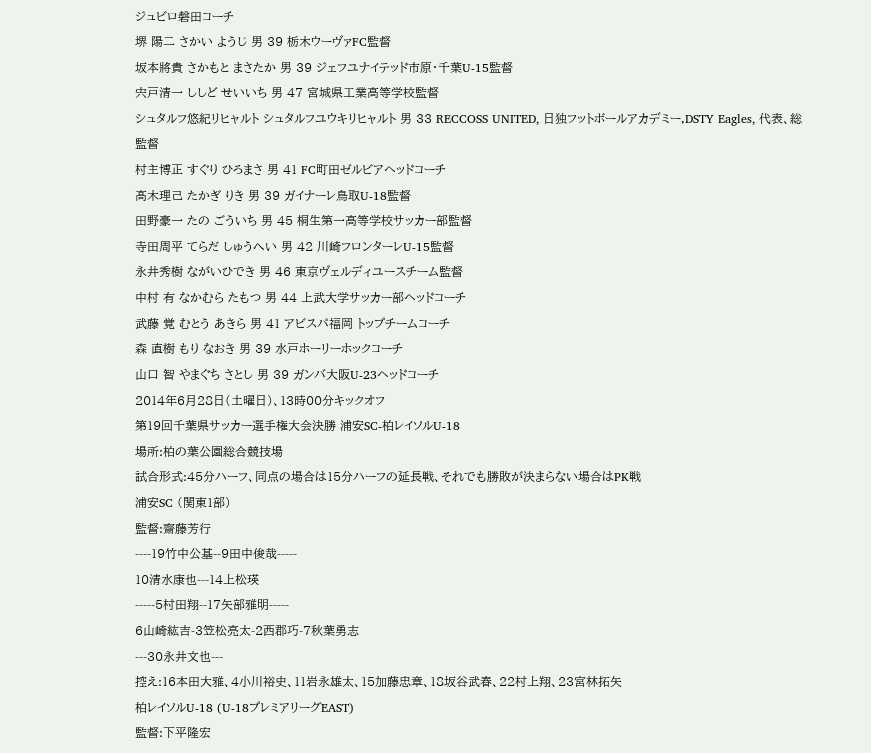ジュビロ磐田コーチ
堺 陽二 さかい ようじ 男 39 栃木ウーヴァFC監督
坂本將貴 さかもと まさたか 男 39 ジェフユナイテッド市原・千葉U-15監督
宍戸清一 ししど せいいち 男 47 宮城県工業高等学校監督
シュタルフ悠紀リヒャルト シュタルフユウキリヒャルト 男 33 RECCOSS UNITED, 日独フットボールアカデミー,DSTY Eagles, 代表、総監督
村主博正 すぐり ひろまさ 男 41 FC町田ゼルビアヘッドコーチ
髙木理己 たかぎ りき 男 39 ガイナーレ鳥取U-18監督
田野豪一 たの ごういち 男 45 桐生第一高等学校サッカー部監督
寺田周平 てらだ しゅうへい 男 42 川崎フロンターレU-15監督
永井秀樹 ながいひでき 男 46 東京ヴェルディユースチーム監督
中村 有 なかむら たもつ 男 44 上武大学サッカー部ヘッドコーチ
武藤 覚 むとう あきら 男 41 アビスパ福岡 トップチームコーチ
森 直樹 もり なおき 男 39 水戸ホーリーホックコーチ
山口 智 やまぐち さとし 男 39 ガンバ大阪U-23ヘッドコーチ
2014年6月28日(土曜日)、13時00分キックオフ
第19回千葉県サッカー選手権大会決勝 浦安SC-柏レイソルU-18
場所:柏の葉公園総合競技場
試合形式:45分ハーフ、同点の場合は15分ハーフの延長戦、それでも勝敗が決まらない場合はPK戦
浦安SC (関東1部)
監督:齋藤芳行
----19竹中公基--9田中俊哉-----
10清水康也---14上松瑛
-----5村田翔--17矢部雅明-----
6山崎紘吉-3笠松亮太-2西郡巧-7秋葉勇志
---30永井文也---
控え:16本田大雅、4小川裕史、11岩永雄太、15加藤忠章、18坂谷武春、22村上翔、23宮林拓矢
柏レイソルU-18 (U-18プレミアリーグEAST)
監督:下平隆宏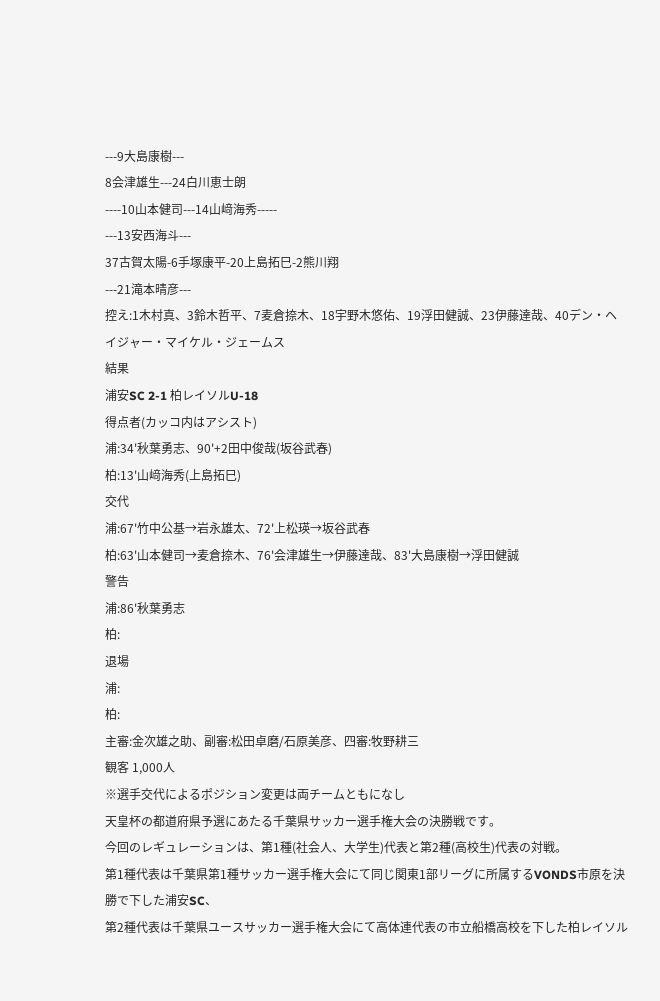---9大島康樹---
8会津雄生---24白川恵士朗
----10山本健司---14山﨑海秀-----
---13安西海斗---
37古賀太陽-6手塚康平-20上島拓巳-2熊川翔
---21滝本晴彦---
控え:1木村真、3鈴木哲平、7麦倉捺木、18宇野木悠佑、19浮田健誠、23伊藤達哉、40デン・ヘイジャー・マイケル・ジェームス
結果
浦安SC 2-1 柏レイソルU-18
得点者(カッコ内はアシスト)
浦:34'秋葉勇志、90'+2田中俊哉(坂谷武春)
柏:13'山﨑海秀(上島拓巳)
交代
浦:67'竹中公基→岩永雄太、72'上松瑛→坂谷武春
柏:63'山本健司→麦倉捺木、76'会津雄生→伊藤達哉、83'大島康樹→浮田健誠
警告
浦:86'秋葉勇志
柏:
退場
浦:
柏:
主審:金次雄之助、副審:松田卓磨/石原美彦、四審:牧野耕三
観客 1,000人
※選手交代によるポジション変更は両チームともになし
天皇杯の都道府県予選にあたる千葉県サッカー選手権大会の決勝戦です。
今回のレギュレーションは、第1種(社会人、大学生)代表と第2種(高校生)代表の対戦。
第1種代表は千葉県第1種サッカー選手権大会にて同じ関東1部リーグに所属するVONDS市原を決勝で下した浦安SC、
第2種代表は千葉県ユースサッカー選手権大会にて高体連代表の市立船橋高校を下した柏レイソル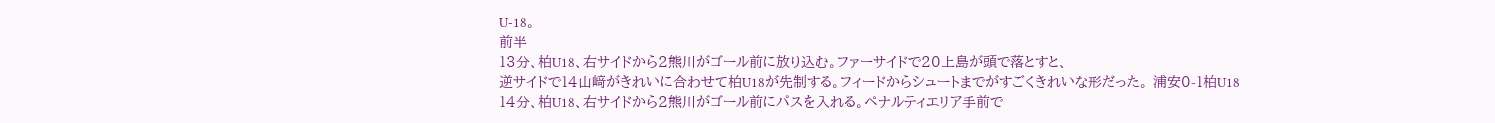U-18。
前半
13分、柏U18、右サイドから2熊川がゴール前に放り込む。ファーサイドで20上島が頭で落とすと、
逆サイドで14山﨑がきれいに合わせて柏U18が先制する。フィードからシュートまでがすごくきれいな形だった。 浦安0-1柏U18
14分、柏U18、右サイドから2熊川がゴール前にパスを入れる。ペナルティエリア手前で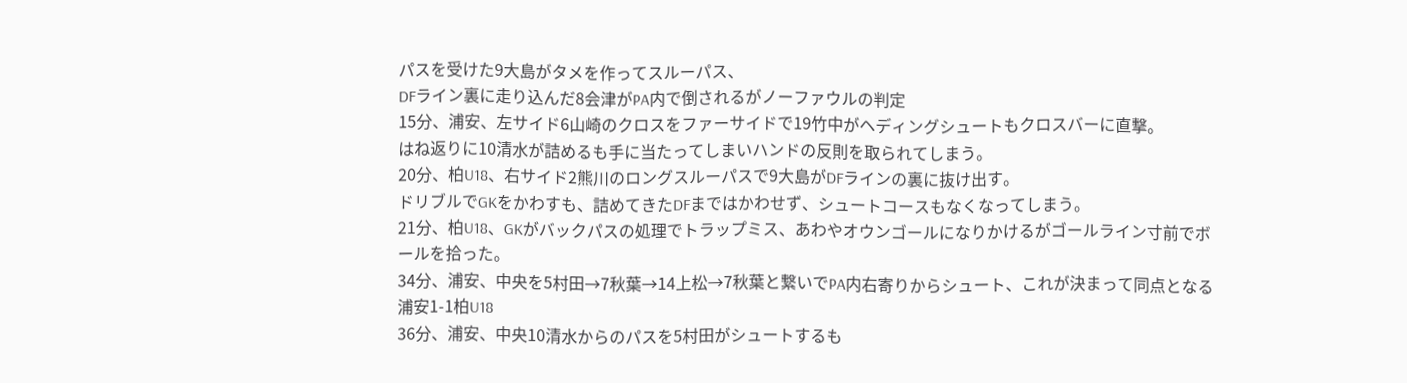パスを受けた9大島がタメを作ってスルーパス、
DFライン裏に走り込んだ8会津がPA内で倒されるがノーファウルの判定
15分、浦安、左サイド6山崎のクロスをファーサイドで19竹中がヘディングシュートもクロスバーに直撃。
はね返りに10清水が詰めるも手に当たってしまいハンドの反則を取られてしまう。
20分、柏U18、右サイド2熊川のロングスルーパスで9大島がDFラインの裏に抜け出す。
ドリブルでGKをかわすも、詰めてきたDFまではかわせず、シュートコースもなくなってしまう。
21分、柏U18、GKがバックパスの処理でトラップミス、あわやオウンゴールになりかけるがゴールライン寸前でボールを拾った。
34分、浦安、中央を5村田→7秋葉→14上松→7秋葉と繋いでPA内右寄りからシュート、これが決まって同点となる 浦安1-1柏U18
36分、浦安、中央10清水からのパスを5村田がシュートするも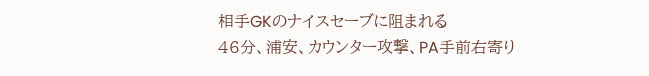相手GKのナイスセーブに阻まれる
46分、浦安、カウンター攻撃、PA手前右寄り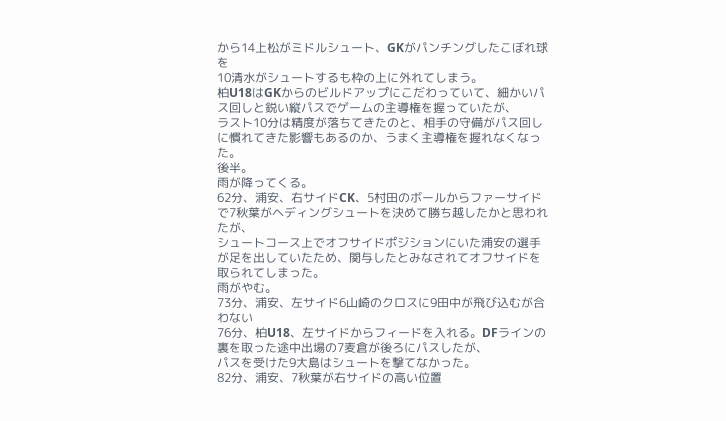から14上松がミドルシュート、GKがパンチングしたこぼれ球を
10清水がシュートするも枠の上に外れてしまう。
柏U18はGKからのビルドアップにこだわっていて、細かいパス回しと鋭い縦パスでゲームの主導権を握っていたが、
ラスト10分は精度が落ちてきたのと、相手の守備がパス回しに慣れてきた影響もあるのか、うまく主導権を握れなくなった。
後半。
雨が降ってくる。
62分、浦安、右サイドCK、5村田のボールからファーサイドで7秋葉がヘディングシュートを決めて勝ち越したかと思われたが、
シュートコース上でオフサイドポジションにいた浦安の選手が足を出していたため、関与したとみなされてオフサイドを取られてしまった。
雨がやむ。
73分、浦安、左サイド6山崎のクロスに9田中が飛び込むが合わない
76分、柏U18、左サイドからフィードを入れる。DFラインの裏を取った途中出場の7麦倉が後ろにパスしたが、
パスを受けた9大島はシュートを撃てなかった。
82分、浦安、7秋葉が右サイドの高い位置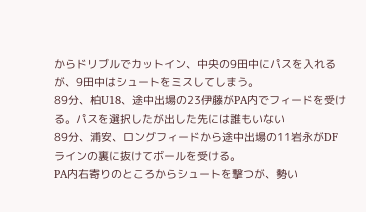からドリブルでカットイン、中央の9田中にパスを入れるが、9田中はシュートをミスしてしまう。
89分、柏U18、途中出場の23伊藤がPA内でフィードを受ける。パスを選択したが出した先には誰もいない
89分、浦安、ロングフィードから途中出場の11岩永がDFラインの裏に抜けてボールを受ける。
PA内右寄りのところからシュートを撃つが、勢い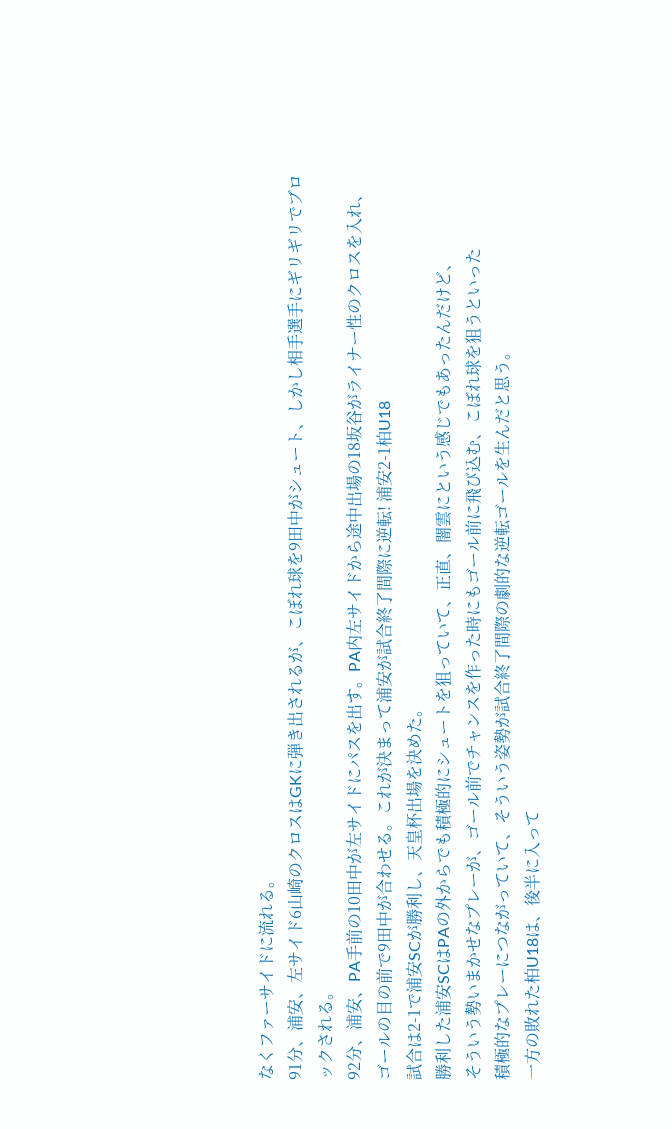なくファーサイドに流れる。
91分、浦安、左サイド6山崎のクロスはGKに弾き出されるが、こぼれ球を9田中がシュート、しかし相手選手にギリギリでブロックされる。
92分、浦安、PA手前の10田中が左サイドにパスを出す。PA内左サイドから途中出場の18坂谷がライナー性のクロスを入れ、
ゴールの目の前で9田中が合わせる。これが決まって浦安が試合終了間際に逆転! 浦安2-1柏U18
試合は2-1で浦安SCが勝利し、天皇杯出場を決めた。
勝利した浦安SCはPAの外からでも積極的にシュートを狙っていて、正直、闇雲にという感じでもあったんだけど、
そういう勢いまかせなプレーが、ゴール前でチャンスを作った時にもゴール前に飛び込む、こぼれ球を狙うといった
積極的なプレーにつながっていて、そういう姿勢が試合終了間際の劇的な逆転ゴールを生んだと思う。
一方の敗れた柏U18は、後半に入って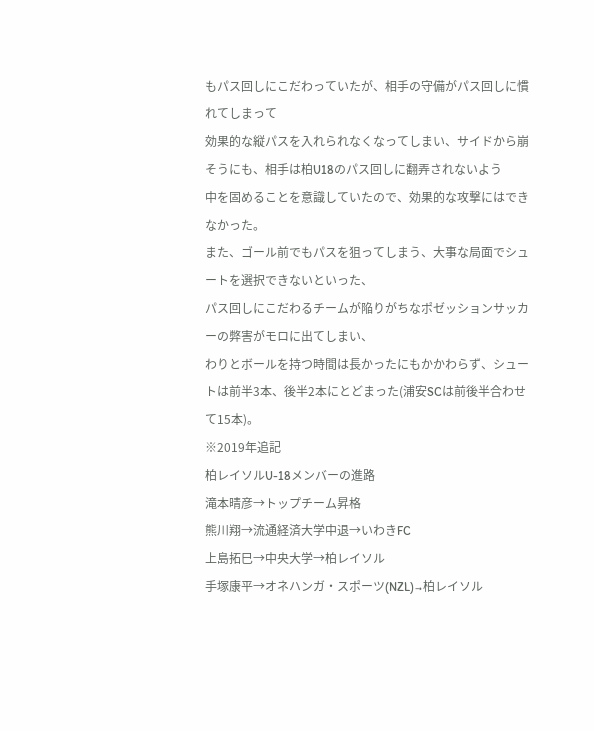もパス回しにこだわっていたが、相手の守備がパス回しに慣れてしまって
効果的な縦パスを入れられなくなってしまい、サイドから崩そうにも、相手は柏U18のパス回しに翻弄されないよう
中を固めることを意識していたので、効果的な攻撃にはできなかった。
また、ゴール前でもパスを狙ってしまう、大事な局面でシュートを選択できないといった、
パス回しにこだわるチームが陥りがちなポゼッションサッカーの弊害がモロに出てしまい、
わりとボールを持つ時間は長かったにもかかわらず、シュートは前半3本、後半2本にとどまった(浦安SCは前後半合わせて15本)。
※2019年追記
柏レイソルU-18メンバーの進路
滝本晴彦→トップチーム昇格
熊川翔→流通経済大学中退→いわきFC
上島拓巳→中央大学→柏レイソル
手塚康平→オネハンガ・スポーツ(NZL)→柏レイソル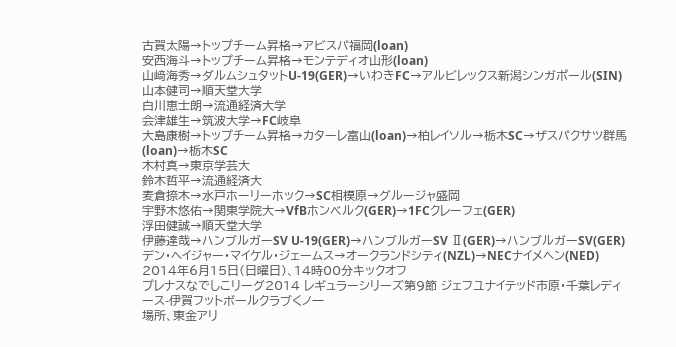古賀太陽→トップチーム昇格→アビスパ福岡(loan)
安西海斗→トップチーム昇格→モンテディオ山形(loan)
山﨑海秀→ダルムシュタットU-19(GER)→いわきFC→アルビレックス新潟シンガポール(SIN)
山本健司→順天堂大学
白川恵士朗→流通経済大学
会津雄生→筑波大学→FC岐阜
大島康樹→トップチーム昇格→カターレ富山(loan)→柏レイソル→栃木SC→ザスパクサツ群馬(loan)→栃木SC
木村真→東京学芸大
鈴木哲平→流通経済大
麦倉捺木→水戸ホーリーホック→SC相模原→グルージャ盛岡
宇野木悠佑→関東学院大→VfBホンベルク(GER)→1FCクレーフェ(GER)
浮田健誠→順天堂大学
伊藤達哉→ハンブルガーSV U-19(GER)→ハンブルガーSV Ⅱ(GER)→ハンブルガーSV(GER)
デン・ヘイジャー・マイケル・ジェームス→オークランドシティ(NZL)→NECナイメヘン(NED)
2014年6月15日(日曜日)、14時00分キックオフ
プレナスなでしこリーグ2014 レギュラーシリーズ第9節 ジェフユナイテッド市原・千葉レディース-伊賀フットボールクラブくノ一
場所、東金アリ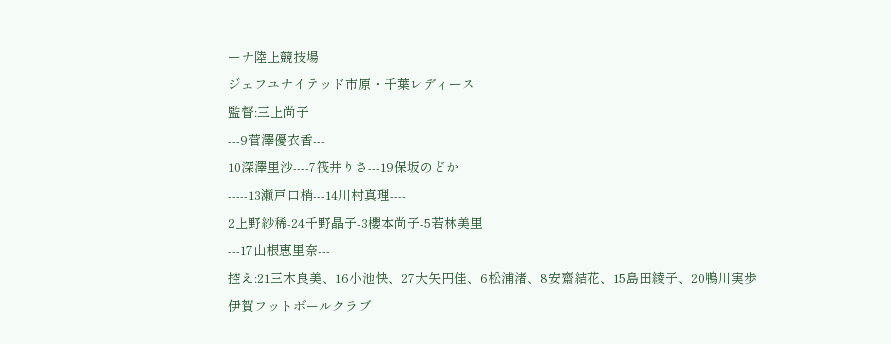ーナ陸上競技場
ジェフユナイテッド市原・千葉レディース
監督:三上尚子
---9菅澤優衣香---
10深澤里沙----7筏井りさ---19保坂のどか
-----13瀬戸口梢---14川村真理----
2上野紗稀-24千野晶子-3櫻本尚子-5若林美里
---17山根恵里奈---
控え:21三木良美、16小池快、27大矢円佳、6松浦渚、8安齋結花、15島田綾子、20鴨川実歩
伊賀フットボールクラブ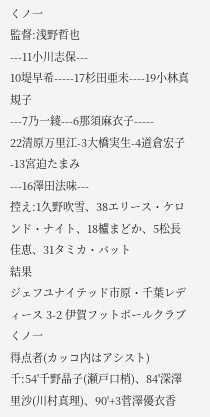くノ一
監督:浅野哲也
---11小川志保---
10堤早希-----17杉田亜未----19小林真規子
---7乃一綾---6那須麻衣子-----
22清原万里江-3大橋実生-4道倉宏子-13宮迫たまみ
---16澤田法味---
控え:1久野吹雪、38エリース・ケロンド・ナイト、18櫨まどか、5松長佳恵、31タミカ・バット
結果
ジェフユナイテッド市原・千葉レディース 3-2 伊賀フットボールクラブくノ一
得点者(カッコ内はアシスト)
千:54'千野晶子(瀬戸口梢)、84'深澤里沙(川村真理)、90'+3菅澤優衣香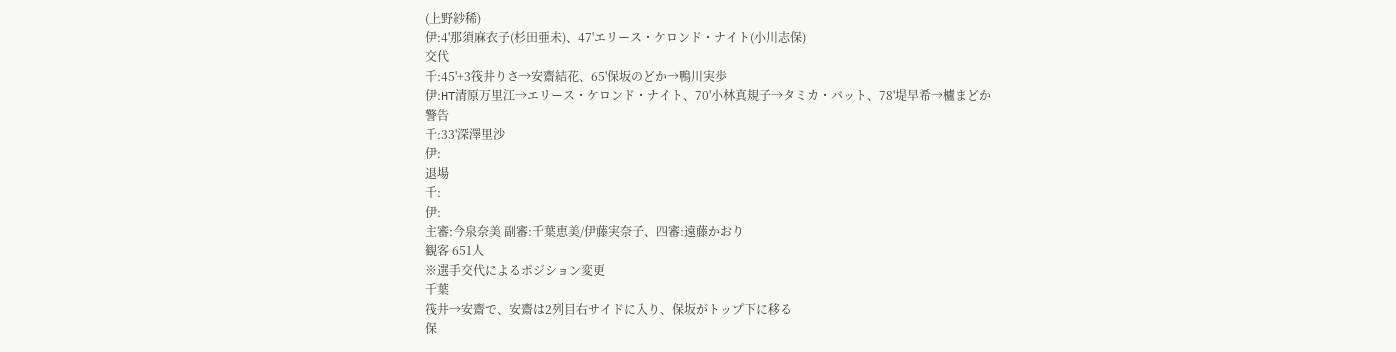(上野紗稀)
伊:4'那須麻衣子(杉田亜未)、47'エリース・ケロンド・ナイト(小川志保)
交代
千:45'+3筏井りさ→安齋結花、65'保坂のどか→鴨川実歩
伊:HT清原万里江→エリース・ケロンド・ナイト、70'小林真規子→タミカ・バット、78'堤早希→櫨まどか
警告
千:33'深澤里沙
伊:
退場
千:
伊:
主審:今泉奈美 副審:千葉恵美/伊藤実奈子、四審:遠藤かおり
観客 651人
※選手交代によるポジション変更
千葉
筏井→安齋で、安齋は2列目右サイドに入り、保坂がトップ下に移る
保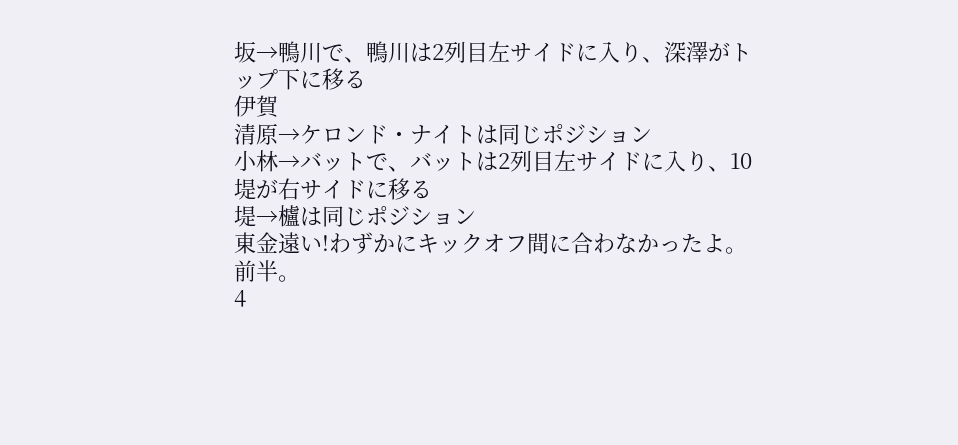坂→鴨川で、鴨川は2列目左サイドに入り、深澤がトップ下に移る
伊賀
清原→ケロンド・ナイトは同じポジション
小林→バットで、バットは2列目左サイドに入り、10堤が右サイドに移る
堤→櫨は同じポジション
東金遠い!わずかにキックオフ間に合わなかったよ。
前半。
4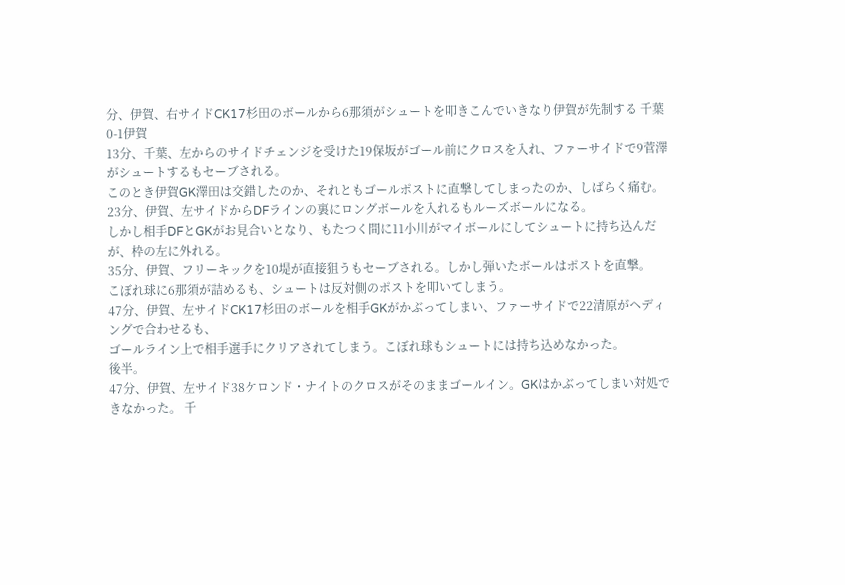分、伊賀、右サイドCK17杉田のボールから6那須がシュートを叩きこんでいきなり伊賀が先制する 千葉0-1伊賀
13分、千葉、左からのサイドチェンジを受けた19保坂がゴール前にクロスを入れ、ファーサイドで9菅澤がシュートするもセーブされる。
このとき伊賀GK澤田は交錯したのか、それともゴールポストに直撃してしまったのか、しばらく痛む。
23分、伊賀、左サイドからDFラインの裏にロングボールを入れるもルーズボールになる。
しかし相手DFとGKがお見合いとなり、もたつく間に11小川がマイボールにしてシュートに持ち込んだが、枠の左に外れる。
35分、伊賀、フリーキックを10堤が直接狙うもセーブされる。しかし弾いたボールはポストを直撃。
こぼれ球に6那須が詰めるも、シュートは反対側のポストを叩いてしまう。
47分、伊賀、左サイドCK17杉田のボールを相手GKがかぶってしまい、ファーサイドで22清原がヘディングで合わせるも、
ゴールライン上で相手選手にクリアされてしまう。こぼれ球もシュートには持ち込めなかった。
後半。
47分、伊賀、左サイド38ケロンド・ナイトのクロスがそのままゴールイン。GKはかぶってしまい対処できなかった。 千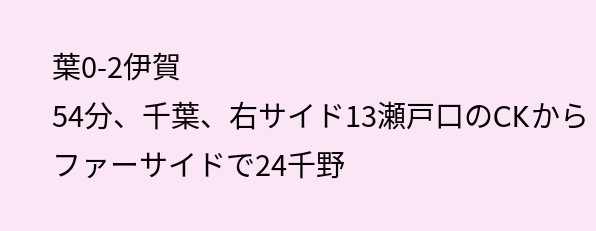葉0-2伊賀
54分、千葉、右サイド13瀬戸口のCKからファーサイドで24千野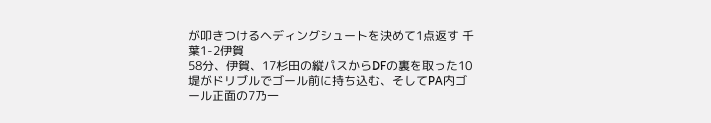が叩きつけるヘディングシュートを決めて1点返す 千葉1-2伊賀
58分、伊賀、17杉田の縦パスからDFの裏を取った10堤がドリブルでゴール前に持ち込む、そしてPA内ゴール正面の7乃一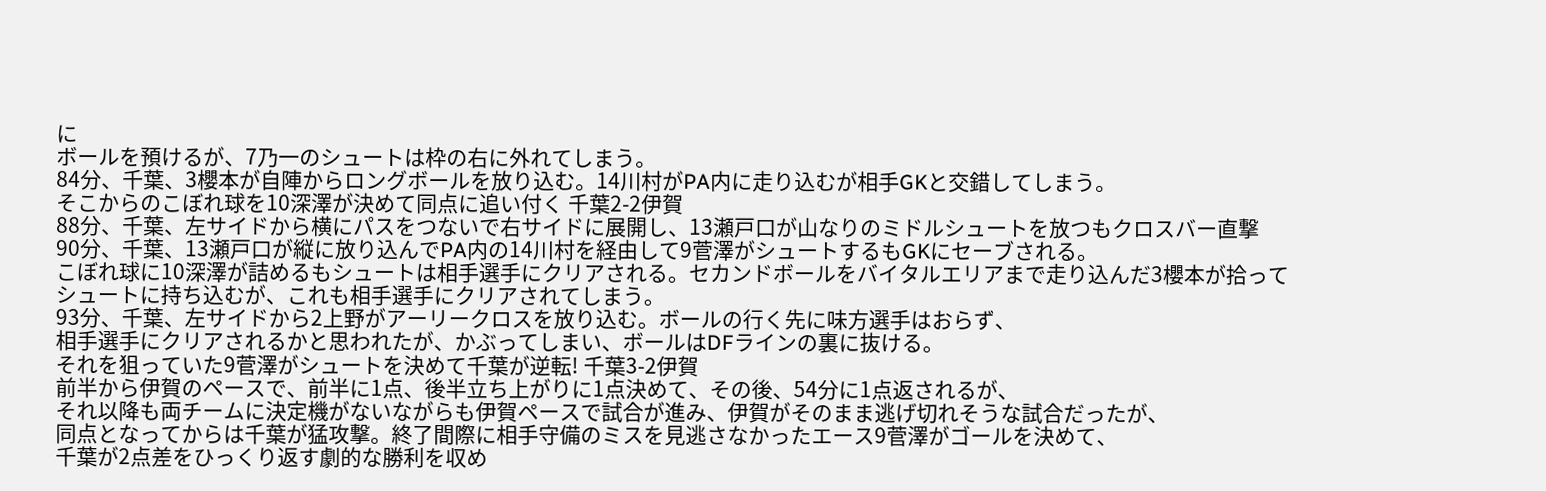に
ボールを預けるが、7乃一のシュートは枠の右に外れてしまう。
84分、千葉、3櫻本が自陣からロングボールを放り込む。14川村がPA内に走り込むが相手GKと交錯してしまう。
そこからのこぼれ球を10深澤が決めて同点に追い付く 千葉2-2伊賀
88分、千葉、左サイドから横にパスをつないで右サイドに展開し、13瀬戸口が山なりのミドルシュートを放つもクロスバー直撃
90分、千葉、13瀬戸口が縦に放り込んでPA内の14川村を経由して9菅澤がシュートするもGKにセーブされる。
こぼれ球に10深澤が詰めるもシュートは相手選手にクリアされる。セカンドボールをバイタルエリアまで走り込んだ3櫻本が拾って
シュートに持ち込むが、これも相手選手にクリアされてしまう。
93分、千葉、左サイドから2上野がアーリークロスを放り込む。ボールの行く先に味方選手はおらず、
相手選手にクリアされるかと思われたが、かぶってしまい、ボールはDFラインの裏に抜ける。
それを狙っていた9菅澤がシュートを決めて千葉が逆転! 千葉3-2伊賀
前半から伊賀のペースで、前半に1点、後半立ち上がりに1点決めて、その後、54分に1点返されるが、
それ以降も両チームに決定機がないながらも伊賀ペースで試合が進み、伊賀がそのまま逃げ切れそうな試合だったが、
同点となってからは千葉が猛攻撃。終了間際に相手守備のミスを見逃さなかったエース9菅澤がゴールを決めて、
千葉が2点差をひっくり返す劇的な勝利を収め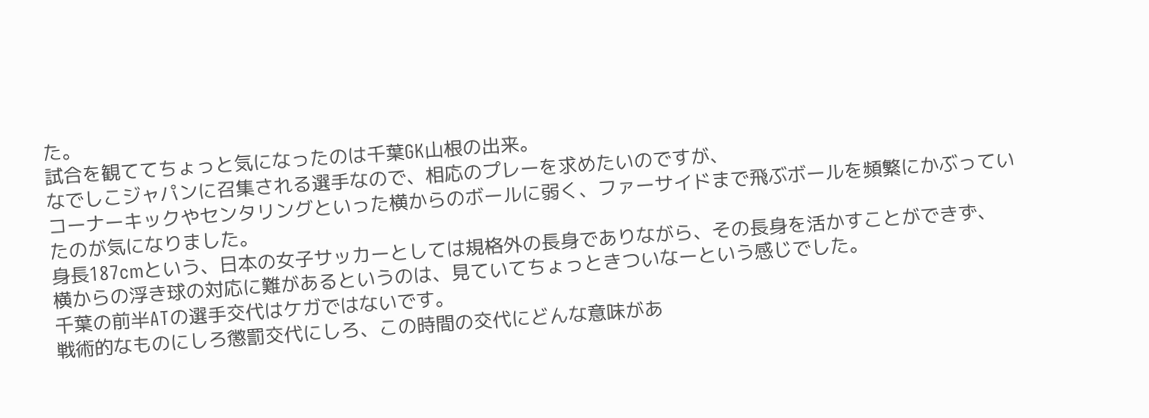た。
試合を観ててちょっと気になったのは千葉GK山根の出来。
なでしこジャパンに召集される選手なので、相応のプレーを求めたいのですが、
コーナーキックやセンタリングといった横からのボールに弱く、ファーサイドまで飛ぶボールを頻繁にかぶっていたのが気になりました。
身長187cmという、日本の女子サッカーとしては規格外の長身でありながら、その長身を活かすことができず、
横からの浮き球の対応に難があるというのは、見ていてちょっときついなーという感じでした。
千葉の前半ATの選手交代はケガではないです。
戦術的なものにしろ懲罰交代にしろ、この時間の交代にどんな意味があ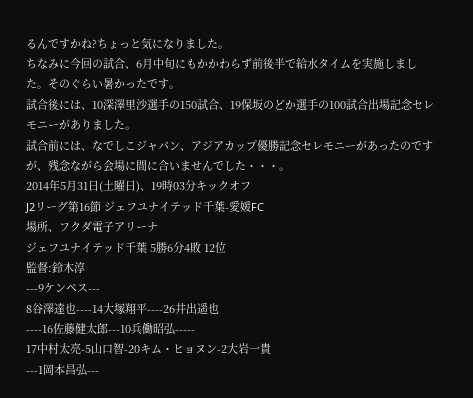るんですかね?ちょっと気になりました。
ちなみに今回の試合、6月中旬にもかかわらず前後半で給水タイムを実施しました。そのぐらい暑かったです。
試合後には、10深澤里沙選手の150試合、19保坂のどか選手の100試合出場記念セレモニーがありました。
試合前には、なでしこジャパン、アジアカップ優勝記念セレモニーがあったのですが、残念ながら会場に間に合いませんでした・・・。
2014年5月31日(土曜日)、19時03分キックオフ
J2リーグ第16節 ジェフユナイテッド千葉-愛媛FC
場所、フクダ電子アリーナ
ジェフユナイテッド千葉 5勝6分4敗 12位
監督:鈴木淳
---9ケンペス---
8谷澤達也----14大塚翔平----26井出遥也
----16佐藤健太郎---10兵働昭弘-----
17中村太亮-5山口智-20キム・ヒョヌン-2大岩一貴
---1岡本昌弘---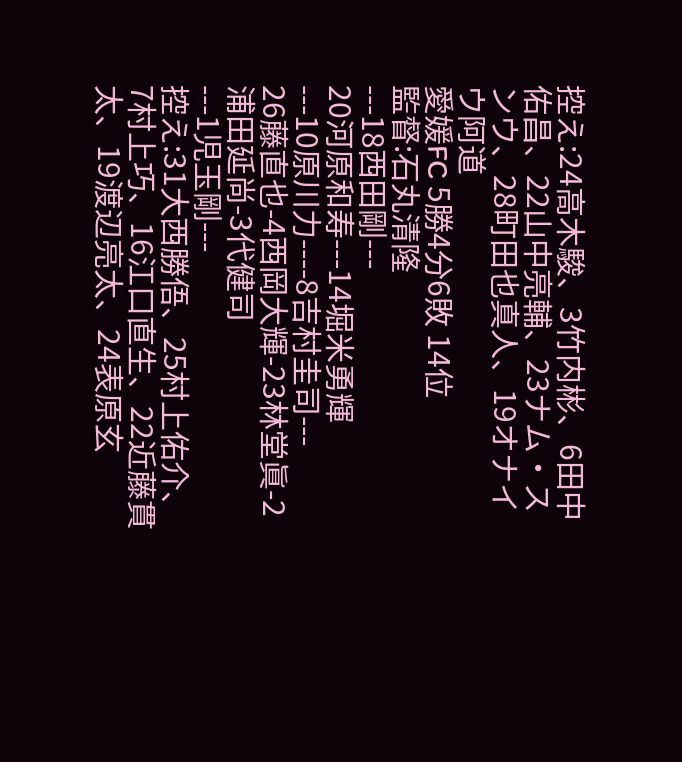控え:24高木駿、3竹内彬、6田中佑昌、22山中亮輔、23ナム・スンウ、28町田也真人、19オナイウ阿道
愛媛FC 5勝4分6敗 14位
監督:石丸清隆
---18西田剛---
20河原和寿---14堀米勇輝
---10原川力----8吉村圭司---
26藤直也-4西岡大輝-23林堂眞-2浦田延尚-3代健司
---1児玉剛---
控え:31大西勝俉、25村上佑介、7村上巧、16江口直生、22近藤貫太、19渡辺亮太、24表原玄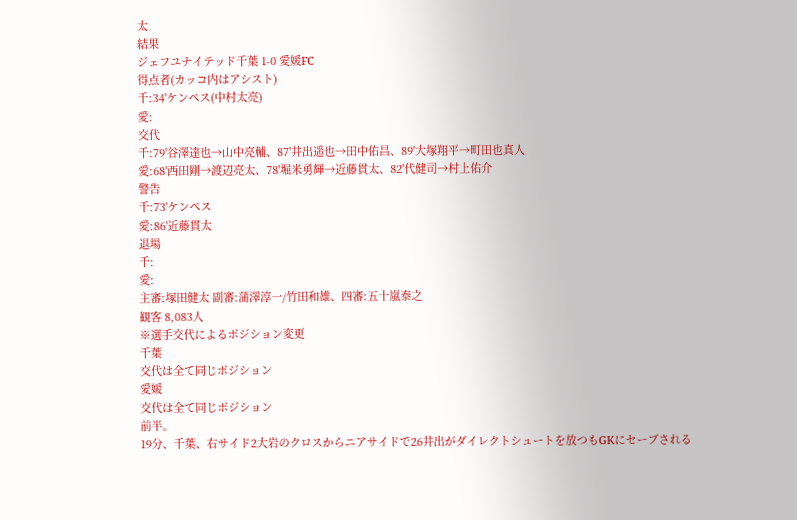太
結果
ジェフユナイテッド千葉 1-0 愛媛FC
得点者(カッコ内はアシスト)
千:34'ケンペス(中村太亮)
愛:
交代
千:79'谷澤達也→山中亮輔、87'井出遥也→田中佑昌、89'大塚翔平→町田也真人
愛:68'西田剛→渡辺亮太、78'堀米勇輝→近藤貫太、82'代健司→村上佑介
警告
千:73'ケンペス
愛:86'近藤貫太
退場
千:
愛:
主審:塚田健太 副審:蒲澤淳一/竹田和雄、四審:五十嵐泰之
観客 8,083人
※選手交代によるポジション変更
千葉
交代は全て同じポジション
愛媛
交代は全て同じポジション
前半。
19分、千葉、右サイド2大岩のクロスからニアサイドで26井出がダイレクトシュートを放つもGKにセーブされる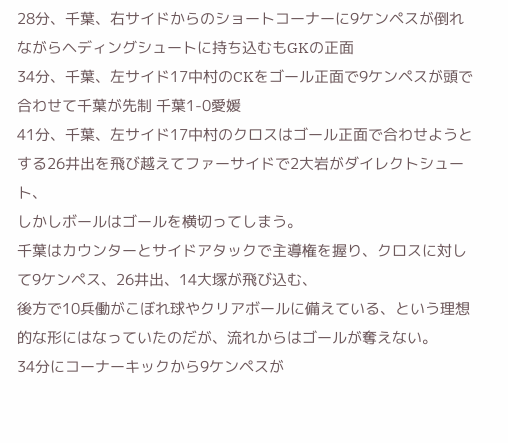28分、千葉、右サイドからのショートコーナーに9ケンペスが倒れながらヘディングシュートに持ち込むもGKの正面
34分、千葉、左サイド17中村のCKをゴール正面で9ケンペスが頭で合わせて千葉が先制 千葉1-0愛媛
41分、千葉、左サイド17中村のクロスはゴール正面で合わせようとする26井出を飛び越えてファーサイドで2大岩がダイレクトシュート、
しかしボールはゴールを横切ってしまう。
千葉はカウンターとサイドアタックで主導権を握り、クロスに対して9ケンペス、26井出、14大塚が飛び込む、
後方で10兵働がこぼれ球やクリアボールに備えている、という理想的な形にはなっていたのだが、流れからはゴールが奪えない。
34分にコーナーキックから9ケンペスが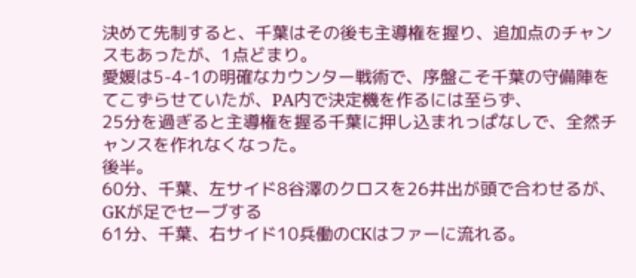決めて先制すると、千葉はその後も主導権を握り、追加点のチャンスもあったが、1点どまり。
愛媛は5-4-1の明確なカウンター戦術で、序盤こそ千葉の守備陣をてこずらせていたが、PA内で決定機を作るには至らず、
25分を過ぎると主導権を握る千葉に押し込まれっぱなしで、全然チャンスを作れなくなった。
後半。
60分、千葉、左サイド8谷澤のクロスを26井出が頭で合わせるが、GKが足でセーブする
61分、千葉、右サイド10兵働のCKはファーに流れる。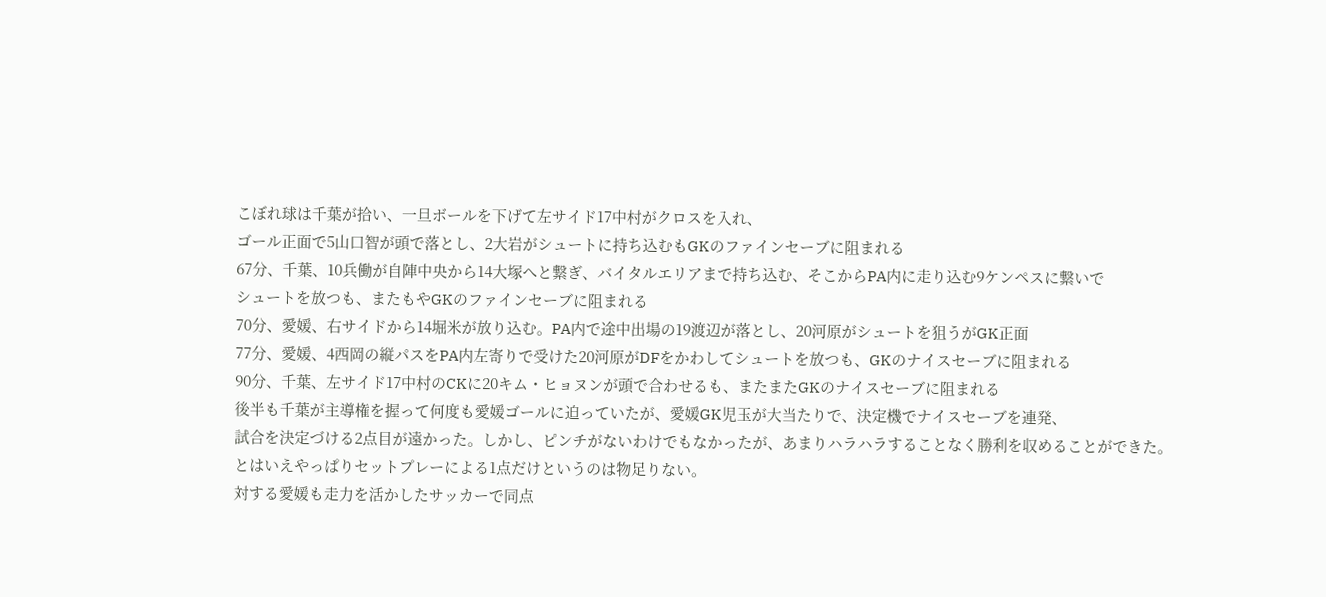こぼれ球は千葉が拾い、一旦ボールを下げて左サイド17中村がクロスを入れ、
ゴール正面で5山口智が頭で落とし、2大岩がシュートに持ち込むもGKのファインセーブに阻まれる
67分、千葉、10兵働が自陣中央から14大塚へと繋ぎ、バイタルエリアまで持ち込む、そこからPA内に走り込む9ケンペスに繋いで
シュートを放つも、またもやGKのファインセーブに阻まれる
70分、愛媛、右サイドから14堀米が放り込む。PA内で途中出場の19渡辺が落とし、20河原がシュートを狙うがGK正面
77分、愛媛、4西岡の縦パスをPA内左寄りで受けた20河原がDFをかわしてシュートを放つも、GKのナイスセーブに阻まれる
90分、千葉、左サイド17中村のCKに20キム・ヒョヌンが頭で合わせるも、またまたGKのナイスセーブに阻まれる
後半も千葉が主導権を握って何度も愛媛ゴールに迫っていたが、愛媛GK児玉が大当たりで、決定機でナイスセーブを連発、
試合を決定づける2点目が遠かった。しかし、ピンチがないわけでもなかったが、あまりハラハラすることなく勝利を収めることができた。
とはいえやっぱりセットプレーによる1点だけというのは物足りない。
対する愛媛も走力を活かしたサッカーで同点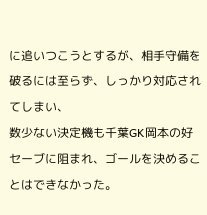に追いつこうとするが、相手守備を破るには至らず、しっかり対応されてしまい、
数少ない決定機も千葉GK岡本の好セーブに阻まれ、ゴールを決めることはできなかった。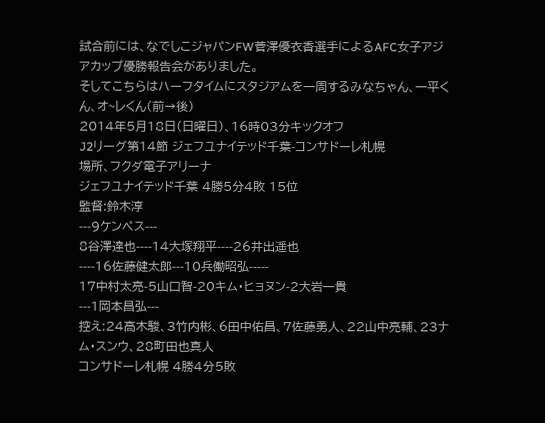試合前には、なでしこジャパンFW菅澤優衣香選手によるAFC女子アジアカップ優勝報告会がありました。
そしてこちらはハーフタイムにスタジアムを一周するみなちゃん、一平くん、オ~レくん(前→後)
2014年5月18日(日曜日)、16時03分キックオフ
J2リーグ第14節 ジェフユナイテッド千葉-コンサドーレ札幌
場所、フクダ電子アリーナ
ジェフユナイテッド千葉 4勝5分4敗 15位
監督:鈴木淳
---9ケンペス---
8谷澤達也----14大塚翔平----26井出遥也
----16佐藤健太郎---10兵働昭弘-----
17中村太亮-5山口智-20キム・ヒョヌン-2大岩一貴
---1岡本昌弘---
控え:24高木駿、3竹内彬、6田中佑昌、7佐藤勇人、22山中亮輔、23ナム・スンウ、28町田也真人
コンサドーレ札幌 4勝4分5敗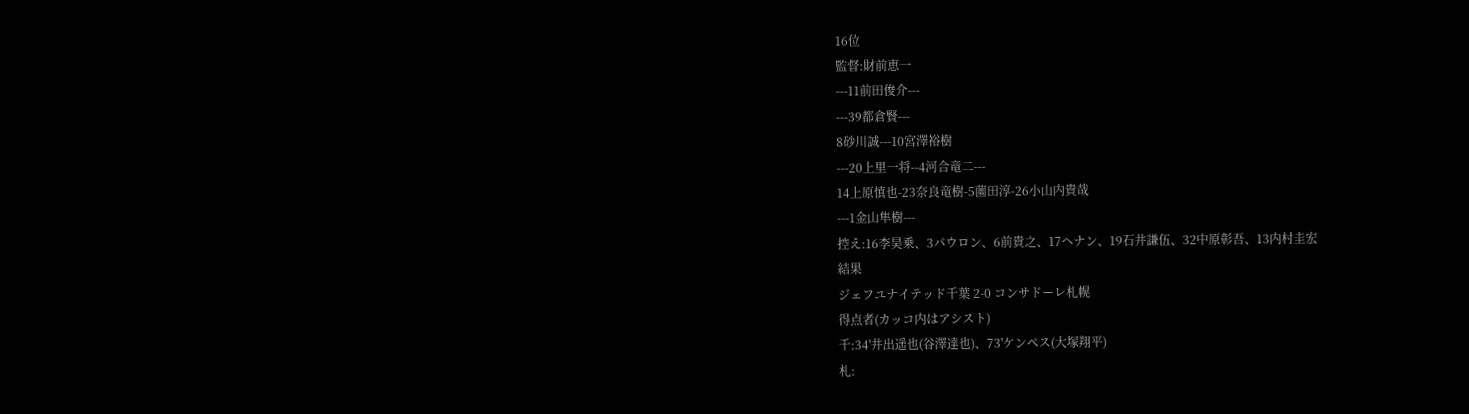16位
監督:財前恵一
---11前田俊介---
---39都倉賢---
8砂川誠---10宮澤裕樹
---20上里一将--4河合竜二---
14上原慎也-23奈良竜樹-5薗田淳-26小山内貴哉
---1金山隼樹---
控え:16李昊乗、3パウロン、6前貴之、17ヘナン、19石井謙伍、32中原彰吾、13内村圭宏
結果
ジェフユナイテッド千葉 2-0 コンサドーレ札幌
得点者(カッコ内はアシスト)
千:34'井出遥也(谷澤達也)、73'ケンペス(大塚翔平)
札: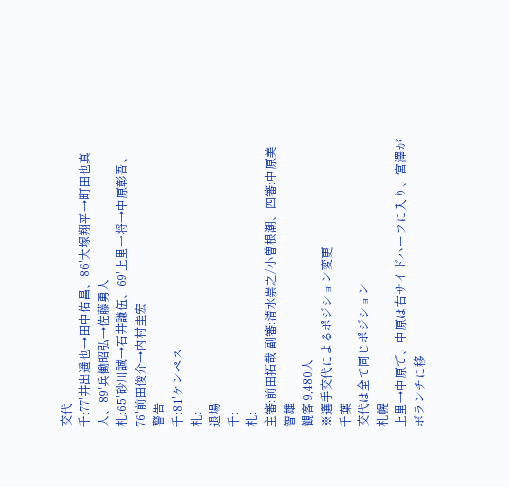交代
千:77'井出遥也→田中佑昌、86'大塚翔平→町田也真人、89'兵働昭弘→佐藤勇人
札:65'砂川誠→石井謙伍、69'上里一将→中原彰吾、76'前田俊介→内村圭宏
警告
千:81'ケンペス
札:
退場
千:
札:
主審:前田拓哉 副審:清水崇之/小曽根潮、四審:中原美智雄
観客 9,480人
※選手交代によるポジション変更
千葉
交代は全て同じポジション
札幌
上里→中原で、中原は右サイドハーフに入り、宮澤がボランチに移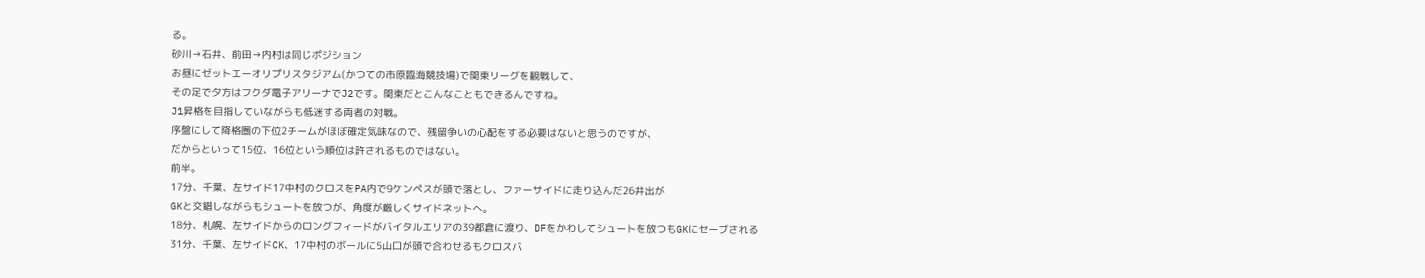る。
砂川→石井、前田→内村は同じポジション
お昼にゼットエーオリプリスタジアム(かつての市原臨海競技場)で関東リーグを観戦して、
その足で夕方はフクダ電子アリーナでJ2です。関東だとこんなこともできるんですね。
J1昇格を目指していながらも低迷する両者の対戦。
序盤にして降格圏の下位2チームがほぼ確定気味なので、残留争いの心配をする必要はないと思うのですが、
だからといって15位、16位という順位は許されるものではない。
前半。
17分、千葉、左サイド17中村のクロスをPA内で9ケンペスが頭で落とし、ファーサイドに走り込んだ26井出が
GKと交錯しながらもシュートを放つが、角度が厳しくサイドネットへ。
18分、札幌、左サイドからのロングフィードがバイタルエリアの39都倉に渡り、DFをかわしてシュートを放つもGKにセーブされる
31分、千葉、左サイドCK、17中村のボールに5山口が頭で合わせるもクロスバ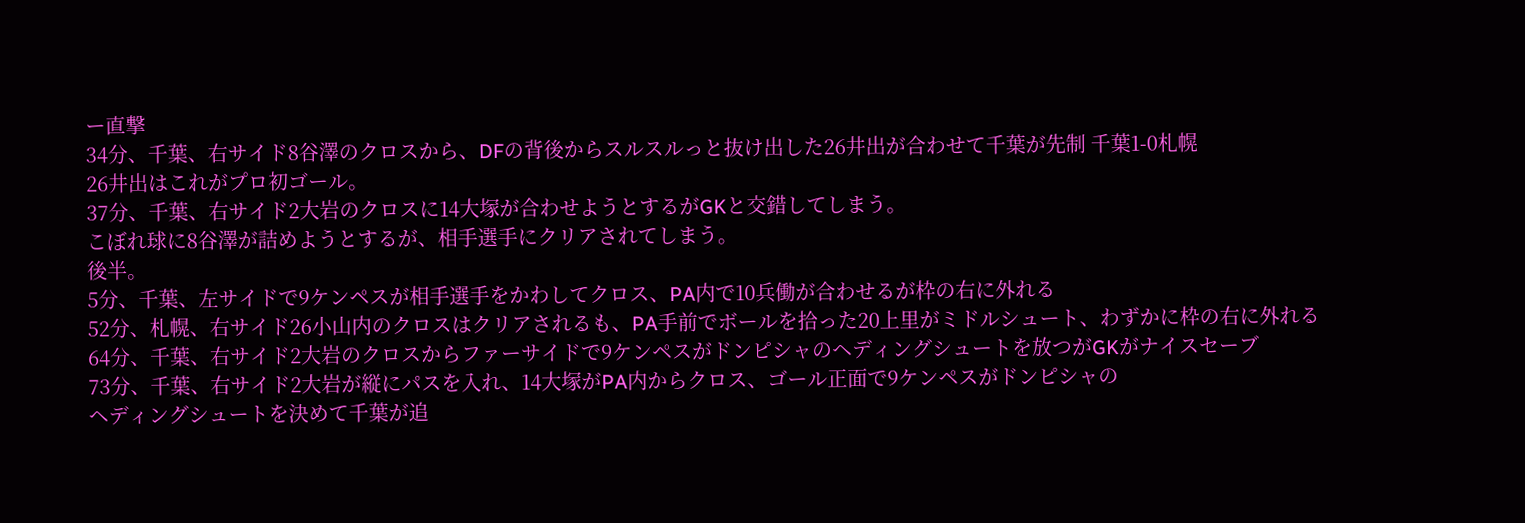ー直撃
34分、千葉、右サイド8谷澤のクロスから、DFの背後からスルスルっと抜け出した26井出が合わせて千葉が先制 千葉1-0札幌
26井出はこれがプロ初ゴール。
37分、千葉、右サイド2大岩のクロスに14大塚が合わせようとするがGKと交錯してしまう。
こぼれ球に8谷澤が詰めようとするが、相手選手にクリアされてしまう。
後半。
5分、千葉、左サイドで9ケンペスが相手選手をかわしてクロス、PA内で10兵働が合わせるが枠の右に外れる
52分、札幌、右サイド26小山内のクロスはクリアされるも、PA手前でボールを拾った20上里がミドルシュート、わずかに枠の右に外れる
64分、千葉、右サイド2大岩のクロスからファーサイドで9ケンペスがドンピシャのヘディングシュートを放つがGKがナイスセーブ
73分、千葉、右サイド2大岩が縦にパスを入れ、14大塚がPA内からクロス、ゴール正面で9ケンペスがドンピシャの
ヘディングシュートを決めて千葉が追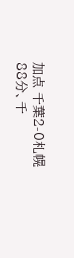加点 千葉2-0札幌
88分、千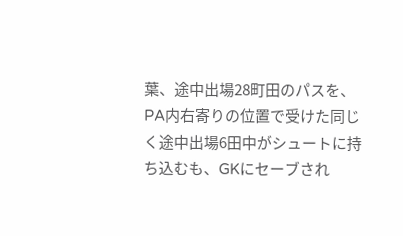葉、途中出場28町田のパスを、PA内右寄りの位置で受けた同じく途中出場6田中がシュートに持ち込むも、GKにセーブされ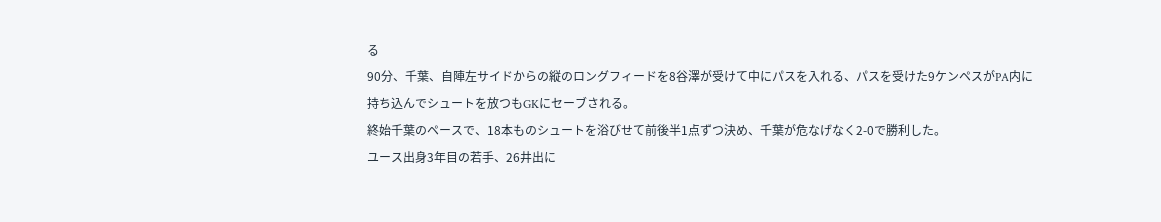る
90分、千葉、自陣左サイドからの縦のロングフィードを8谷澤が受けて中にパスを入れる、パスを受けた9ケンペスがPA内に
持ち込んでシュートを放つもGKにセーブされる。
終始千葉のペースで、18本ものシュートを浴びせて前後半1点ずつ決め、千葉が危なげなく2-0で勝利した。
ユース出身3年目の若手、26井出に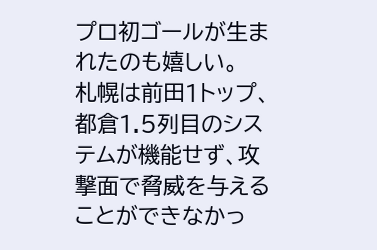プロ初ゴールが生まれたのも嬉しい。
札幌は前田1トップ、都倉1.5列目のシステムが機能せず、攻撃面で脅威を与えることができなかっ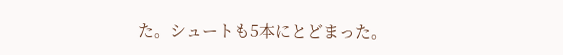た。シュートも5本にとどまった。